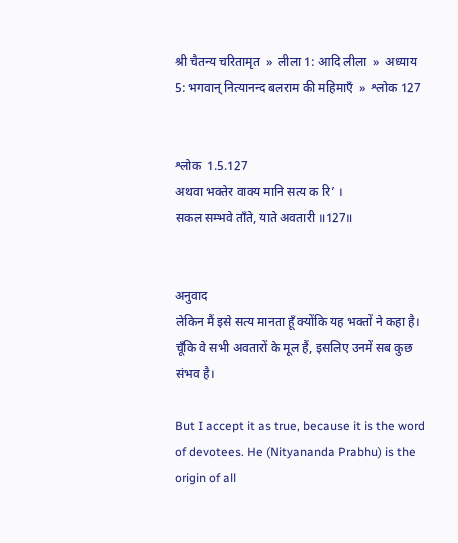श्री चैतन्य चरितामृत  »  लीला 1: आदि लीला  »  अध्याय 5: भगवान् नित्यानन्द बलराम की महिमाएँ  »  श्लोक 127


श्लोक  1.5.127
अथवा भक्तेर वाक्य मानि सत्य क रि’ ।
सकल सम्भवे ताँते, याते अवतारी ॥127॥


अनुवाद
लेकिन मैं इसे सत्य मानता हूँ क्योंकि यह भक्तों ने कहा है। चूँकि वे सभी अवतारों के मूल हैं, इसलिए उनमें सब कुछ संभव है।

But I accept it as true, because it is the word of devotees. He (Nityananda Prabhu) is the origin of all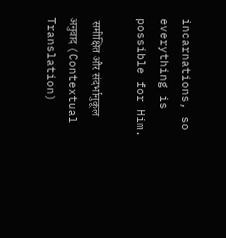incarnations, so everything is possible for Him.

 समीक्षित और संदर्भानुकूल अनुवाद (Contextual Translation)